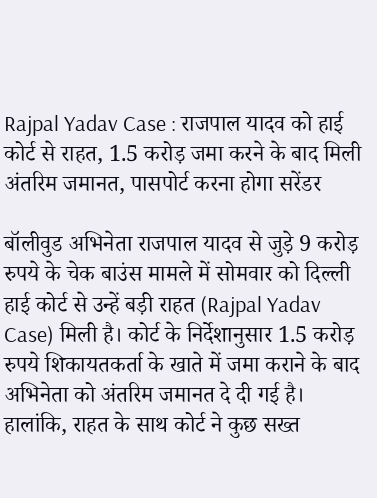Rajpal Yadav Case : राजपाल यादव को हाई कोर्ट से राहत, 1.5 करोड़ जमा करने के बाद मिली अंतरिम जमानत, पासपोर्ट करना होगा सरेंडर

बॉलीवुड अभिनेता राजपाल यादव से जुड़े 9 करोड़ रुपये के चेक बाउंस मामले में सोमवार को दिल्ली हाई कोर्ट से उन्हें बड़ी राहत (Rajpal Yadav Case) मिली है। कोर्ट के निर्देशानुसार 1.5 करोड़ रुपये शिकायतकर्ता के खाते में जमा कराने के बाद अभिनेता को अंतरिम जमानत दे दी गई है। हालांकि, राहत के साथ कोर्ट ने कुछ सख्त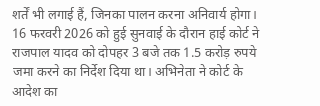शर्तें भी लगाई हैं, जिनका पालन करना अनिवार्य होगा।
16 फरवरी 2026 को हुई सुनवाई के दौरान हाई कोर्ट ने राजपाल यादव को दोपहर 3 बजे तक 1.5 करोड़ रुपये जमा करने का निर्देश दिया था। अभिनेता ने कोर्ट के आदेश का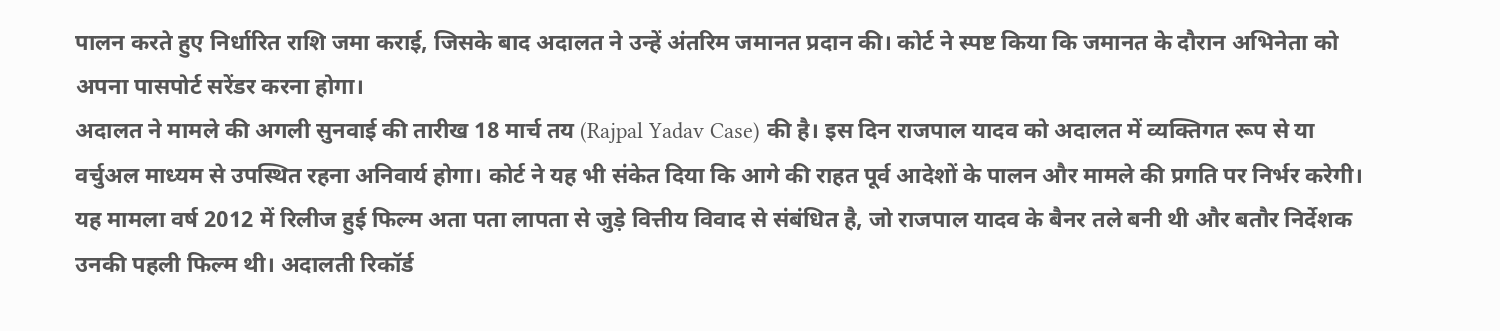पालन करते हुए निर्धारित राशि जमा कराई, जिसके बाद अदालत ने उन्हें अंतरिम जमानत प्रदान की। कोर्ट ने स्पष्ट किया कि जमानत के दौरान अभिनेता को अपना पासपोर्ट सरेंडर करना होगा।
अदालत ने मामले की अगली सुनवाई की तारीख 18 मार्च तय (Rajpal Yadav Case) की है। इस दिन राजपाल यादव को अदालत में व्यक्तिगत रूप से या वर्चुअल माध्यम से उपस्थित रहना अनिवार्य होगा। कोर्ट ने यह भी संकेत दिया कि आगे की राहत पूर्व आदेशों के पालन और मामले की प्रगति पर निर्भर करेगी।
यह मामला वर्ष 2012 में रिलीज हुई फिल्म अता पता लापता से जुड़े वित्तीय विवाद से संबंधित है, जो राजपाल यादव के बैनर तले बनी थी और बतौर निर्देशक उनकी पहली फिल्म थी। अदालती रिकॉर्ड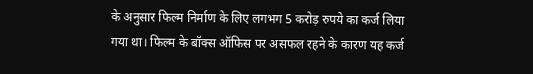के अनुसार फिल्म निर्माण के लिए लगभग 5 करोड़ रुपये का कर्ज लिया गया था। फिल्म के बॉक्स ऑफिस पर असफल रहने के कारण यह कर्ज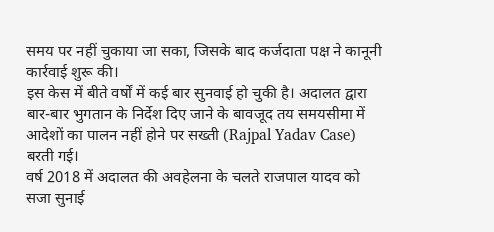समय पर नहीं चुकाया जा सका, जिसके बाद कर्जदाता पक्ष ने कानूनी कार्रवाई शुरू की।
इस केस में बीते वर्षों में कई बार सुनवाई हो चुकी है। अदालत द्वारा बार-बार भुगतान के निर्देश दिए जाने के बावजूद तय समयसीमा में आदेशों का पालन नहीं होने पर सख्ती (Rajpal Yadav Case) बरती गई।
वर्ष 2018 में अदालत की अवहेलना के चलते राजपाल यादव को सजा सुनाई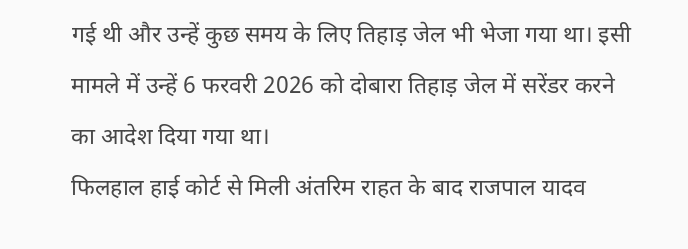गई थी और उन्हें कुछ समय के लिए तिहाड़ जेल भी भेजा गया था। इसी मामले में उन्हें 6 फरवरी 2026 को दोबारा तिहाड़ जेल में सरेंडर करने का आदेश दिया गया था।
फिलहाल हाई कोर्ट से मिली अंतरिम राहत के बाद राजपाल यादव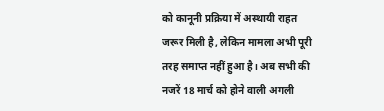को कानूनी प्रक्रिया में अस्थायी राहत जरूर मिली है, लेकिन मामला अभी पूरी तरह समाप्त नहीं हुआ है। अब सभी की नजरें 18 मार्च को होने वाली अगली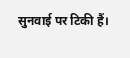सुनवाई पर टिकी हैं।